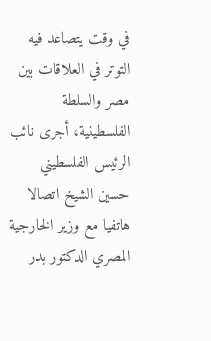في وقت يتصاعد فيه التوتر في العلاقات بين مصر والسلطة الفلسطينية، أجرى نائب الرئيس الفلسطيني حسين الشيخ اتصالا هاتفيا مع وزير الخارجية المصري الدكتور بدر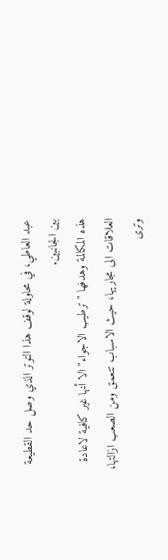عبد العاطي، في محاولة لوقف هذا التوتر الذي وصل حد القطيعة بين الجانبين.
هذه المكالمة وهدفها "ترطيب الاجواء" الا أنها غير كافية لاعادة العلاقات الى مجاريها، حيث الاسباب تتعمق ومن الصعب ازالتها، وترى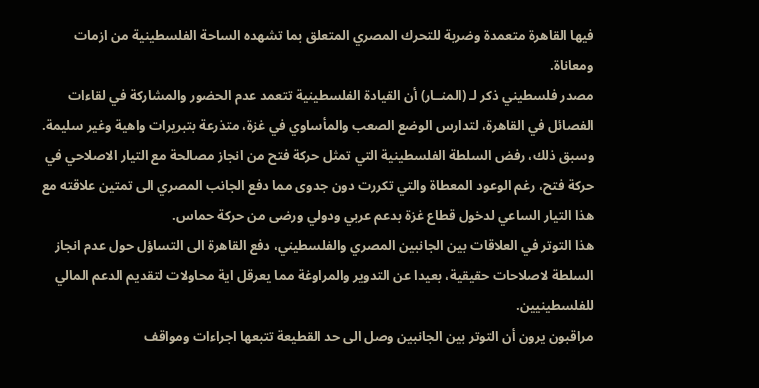فيها القاهرة متعمدة وضربة للتحرك المصري المتعلق بما تشهده الساحة الفلسطينية من ازمات ومعاناة.
مصدر فلسطيني ذكر لـ (المنــار) أن القيادة الفلسطينية تتعمد عدم الحضور والمشاركة في لقاءات الفصائل في القاهرة، لتدارس الوضع الصعب والمأساوي في غزة، متذرعة بتبريرات واهية وغير سليمة. وسبق ذلك، رفض السلطة الفلسطينية التي تمثل حركة فتح من انجاز مصالحة مع التيار الاصلاحي في حركة فتح، رغم الوعود المعطاة والتي تكررت دون جدوى مما دفع الجانب المصري الى تمتين علاقته مع هذا التيار الساعي لدخول قطاع غزة بدعم عربي ودولي ورضى من حركة حماس.
هذا التوتر في العلاقات بين الجانبين المصري والفلسطيني، دفع القاهرة الى التساؤل حول عدم انجاز السلطة لاصلاحات حقيقية، بعيدا عن التدوير والمراوغة مما يعرقل اية محاولات لتقديم الدعم المالي للفلسطينيين.
مراقبون يرون أن التوتر بين الجانبين وصل الى حد القطيعة تتبعها اجراءات ومواقف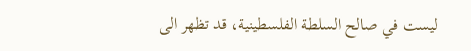ليست في صالح السلطة الفلسطينية، قد تظهر الى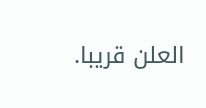العلن قريبا.